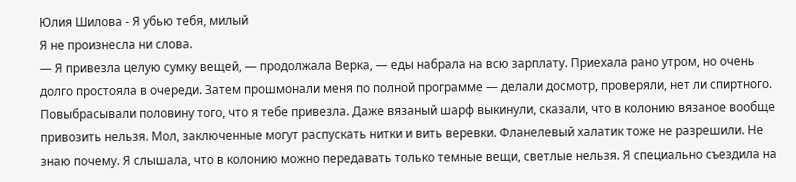Юлия Шилова - Я убью тебя, милый
Я не произнесла ни слова.
— Я привезла целую сумку вещей, — продолжала Верка, — еды набрала на всю зарплату. Приехала рано утром, но очень долго простояла в очереди. Затем прошмонали меня по полной программе — делали досмотр, проверяли, нет ли спиртного. Повыбрасывали половину того, что я тебе привезла. Даже вязаный шарф выкинули, сказали, что в колонию вязаное вообще привозить нельзя. Мол, заключенные могут распускать нитки и вить веревки. Фланелевый халатик тоже не разрешили. Не знаю почему. Я слышала, что в колонию можно передавать только темные вещи, светлые нельзя. Я специально съездила на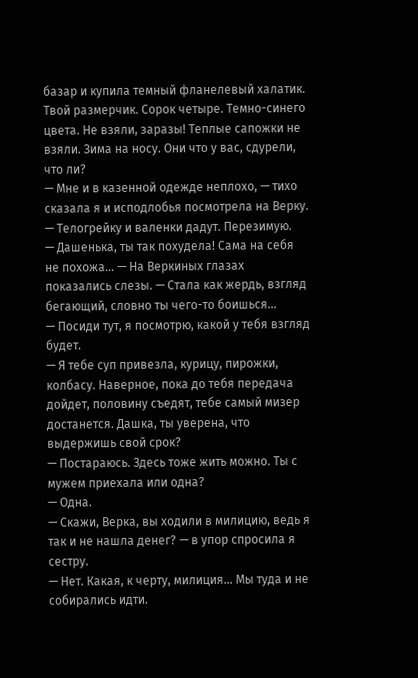базар и купила темный фланелевый халатик. Твой размерчик. Сорок четыре. Темно-синего цвета. Не взяли, заразы! Теплые сапожки не взяли. Зима на носу. Они что у вас, сдурели, что ли?
— Мне и в казенной одежде неплохо, — тихо сказала я и исподлобья посмотрела на Верку. — Телогрейку и валенки дадут. Перезимую.
— Дашенька, ты так похудела! Сама на себя не похожа… — На Веркиных глазах показались слезы. — Стала как жердь, взгляд бегающий, словно ты чего-то боишься…
— Посиди тут, я посмотрю, какой у тебя взгляд будет.
— Я тебе суп привезла, курицу, пирожки, колбасу. Наверное, пока до тебя передача дойдет, половину съедят, тебе самый мизер достанется. Дашка, ты уверена, что выдержишь свой срок?
— Постараюсь. Здесь тоже жить можно. Ты с мужем приехала или одна?
— Одна.
— Скажи, Верка, вы ходили в милицию, ведь я так и не нашла денег? — в упор спросила я сестру.
— Нет. Какая, к черту, милиция… Мы туда и не собирались идти.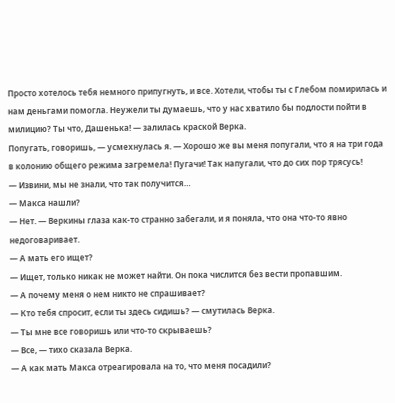Просто хотелось тебя немного припугнуть, и все. Хотели, чтобы ты с Глебом помирилась и нам деньгами помогла. Неужели ты думаешь, что у нас хватило бы подлости пойти в милицию? Ты что, Дашенька! — залилась краской Верка.
Попугать, говоришь, — усмехнулась я. — Хорошо же вы меня попугали, что я на три года в колонию общего режима загремела! Пугачи! Так напугали, что до сих пор трясусь!
— Извини, мы не знали, что так получится…
— Макса нашли?
— Нет. — Веркины глаза как-то странно забегали, и я поняла, что она что-то явно недоговаривает.
— А мать его ищет?
— Ищет, только никак не может найти. Он пока числится без вести пропавшим.
— А почему меня о нем никто не спрашивает?
— Кто тебя спросит, если ты здесь сидишь? — смутилась Верка.
— Ты мне все говоришь или что-то скрываешь?
— Все, — тихо сказала Верка.
— А как мать Макса отреагировала на то, что меня посадили?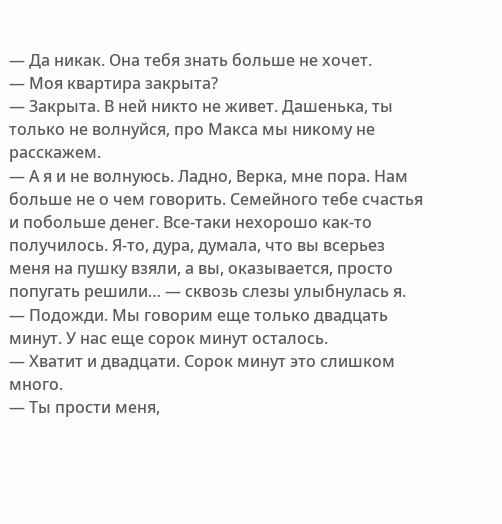— Да никак. Она тебя знать больше не хочет.
— Моя квартира закрыта?
— Закрыта. В ней никто не живет. Дашенька, ты только не волнуйся, про Макса мы никому не расскажем.
— А я и не волнуюсь. Ладно, Верка, мне пора. Нам больше не о чем говорить. Семейного тебе счастья и побольше денег. Все-таки нехорошо как-то получилось. Я-то, дура, думала, что вы всерьез меня на пушку взяли, а вы, оказывается, просто попугать решили… — сквозь слезы улыбнулась я.
— Подожди. Мы говорим еще только двадцать минут. У нас еще сорок минут осталось.
— Хватит и двадцати. Сорок минут это слишком много.
— Ты прости меня,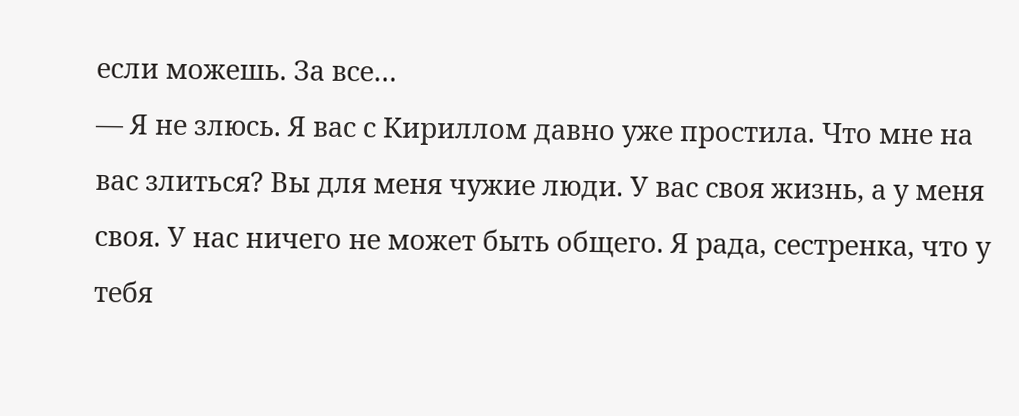если можешь. За все…
— Я не злюсь. Я вас с Кириллом давно уже простила. Что мне на вас злиться? Вы для меня чужие люди. У вас своя жизнь, а у меня своя. У нас ничего не может быть общего. Я рада, сестренка, что у тебя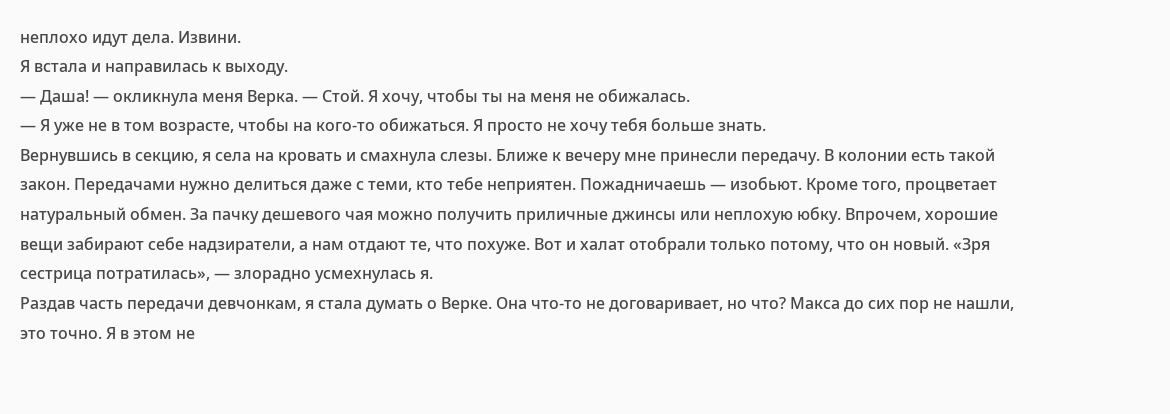неплохо идут дела. Извини.
Я встала и направилась к выходу.
— Даша! — окликнула меня Верка. — Стой. Я хочу, чтобы ты на меня не обижалась.
— Я уже не в том возрасте, чтобы на кого-то обижаться. Я просто не хочу тебя больше знать.
Вернувшись в секцию, я села на кровать и смахнула слезы. Ближе к вечеру мне принесли передачу. В колонии есть такой закон. Передачами нужно делиться даже с теми, кто тебе неприятен. Пожадничаешь — изобьют. Кроме того, процветает натуральный обмен. За пачку дешевого чая можно получить приличные джинсы или неплохую юбку. Впрочем, хорошие вещи забирают себе надзиратели, а нам отдают те, что похуже. Вот и халат отобрали только потому, что он новый. «Зря сестрица потратилась», — злорадно усмехнулась я.
Раздав часть передачи девчонкам, я стала думать о Верке. Она что-то не договаривает, но что? Макса до сих пор не нашли, это точно. Я в этом не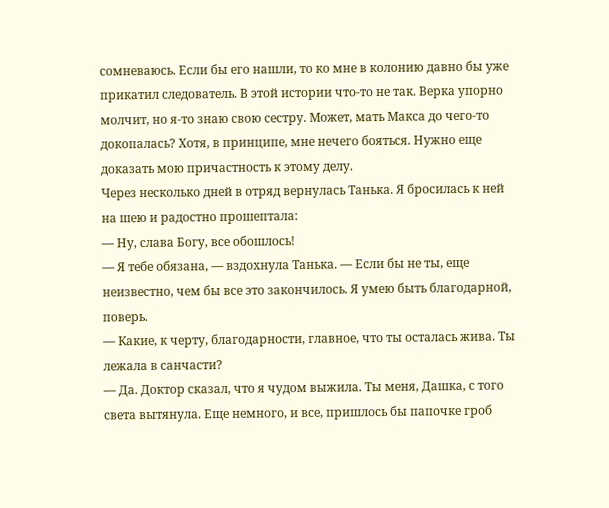сомневаюсь. Если бы его нашли, то ко мне в колонию давно бы уже прикатил следователь. В этой истории что-то не так. Верка упорно молчит, но я-то знаю свою сестру. Может, мать Макса до чего-то докопалась? Хотя, в принципе, мне нечего бояться. Нужно еще доказать мою причастность к этому делу.
Через несколько дней в отряд вернулась Танька. Я бросилась к ней на шею и радостно прошептала:
— Ну, слава Богу, все обошлось!
— Я тебе обязана, — вздохнула Танька. — Если бы не ты, еще неизвестно, чем бы все это закончилось. Я умею быть благодарной, поверь.
— Какие, к черту, благодарности, главное, что ты осталась жива. Ты лежала в санчасти?
— Да. Доктор сказал, что я чудом выжила. Ты меня, Дашка, с того света вытянула. Еще немного, и все, пришлось бы папочке гроб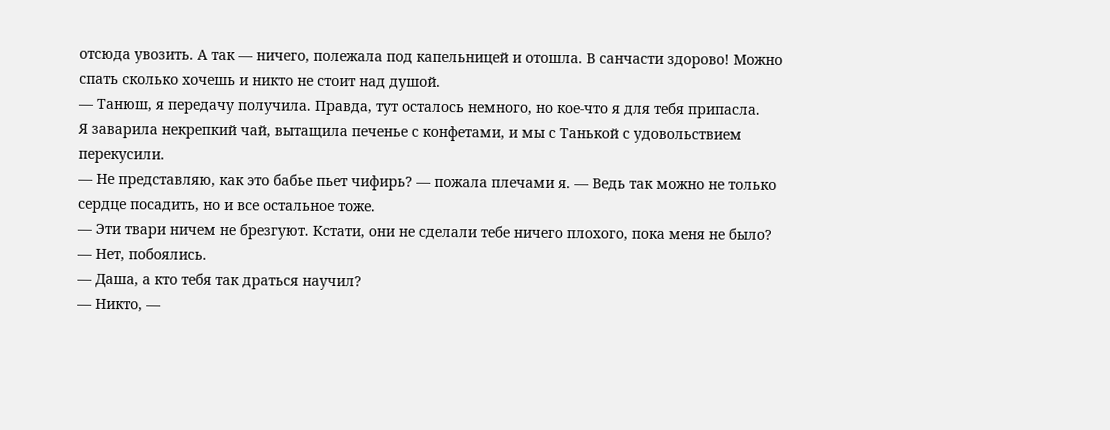отсюда увозить. А так — ничего, полежала под капельницей и отошла. В санчасти здорово! Можно спать сколько хочешь и никто не стоит над душой.
— Танюш, я передачу получила. Правда, тут осталось немного, но кое-что я для тебя припасла.
Я заварила некрепкий чай, вытащила печенье с конфетами, и мы с Танькой с удовольствием перекусили.
— Не представляю, как это бабье пьет чифирь? — пожала плечами я. — Ведь так можно не только сердце посадить, но и все остальное тоже.
— Эти твари ничем не брезгуют. Кстати, они не сделали тебе ничего плохого, пока меня не было?
— Нет, побоялись.
— Даша, а кто тебя так драться научил?
— Никто, —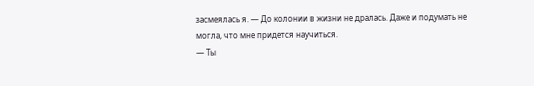засмеялась я. — До колонии в жизни не дралась. Даже и подумать не могла, что мне придется научиться.
— Ты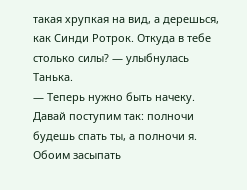такая хрупкая на вид, а дерешься, как Синди Ротрок. Откуда в тебе столько силы? — улыбнулась Танька.
— Теперь нужно быть начеку. Давай поступим так: полночи будешь спать ты, а полночи я. Обоим засыпать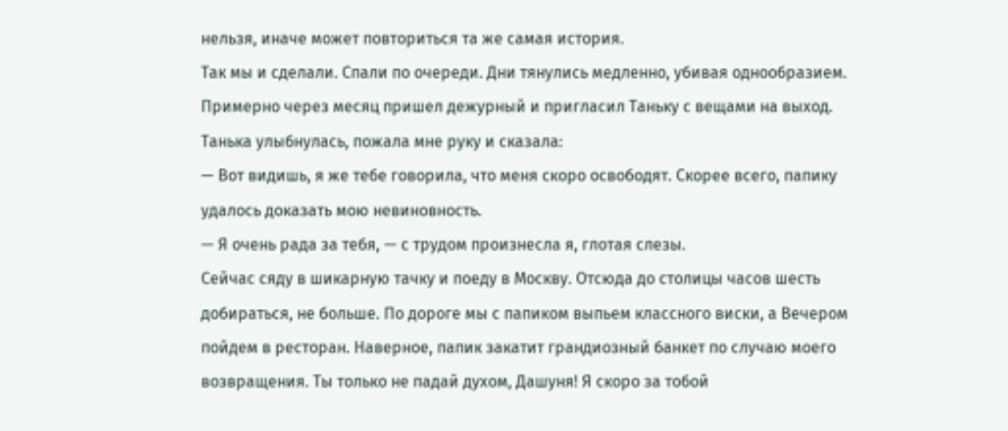нельзя, иначе может повториться та же самая история.
Так мы и сделали. Спали по очереди. Дни тянулись медленно, убивая однообразием. Примерно через месяц пришел дежурный и пригласил Таньку с вещами на выход. Танька улыбнулась, пожала мне руку и сказала:
— Вот видишь, я же тебе говорила, что меня скоро освободят. Скорее всего, папику удалось доказать мою невиновность.
— Я очень рада за тебя, — с трудом произнесла я, глотая слезы.
Сейчас сяду в шикарную тачку и поеду в Москву. Отсюда до столицы часов шесть добираться, не больше. По дороге мы с папиком выпьем классного виски, а Вечером пойдем в ресторан. Наверное, папик закатит грандиозный банкет по случаю моего возвращения. Ты только не падай духом, Дашуня! Я скоро за тобой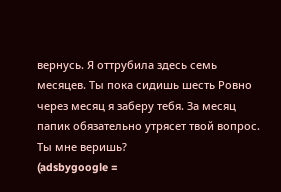вернусь. Я оттрубила здесь семь месяцев. Ты пока сидишь шесть Ровно через месяц я заберу тебя. За месяц папик обязательно утрясет твой вопрос. Ты мне веришь?
(adsbygoogle =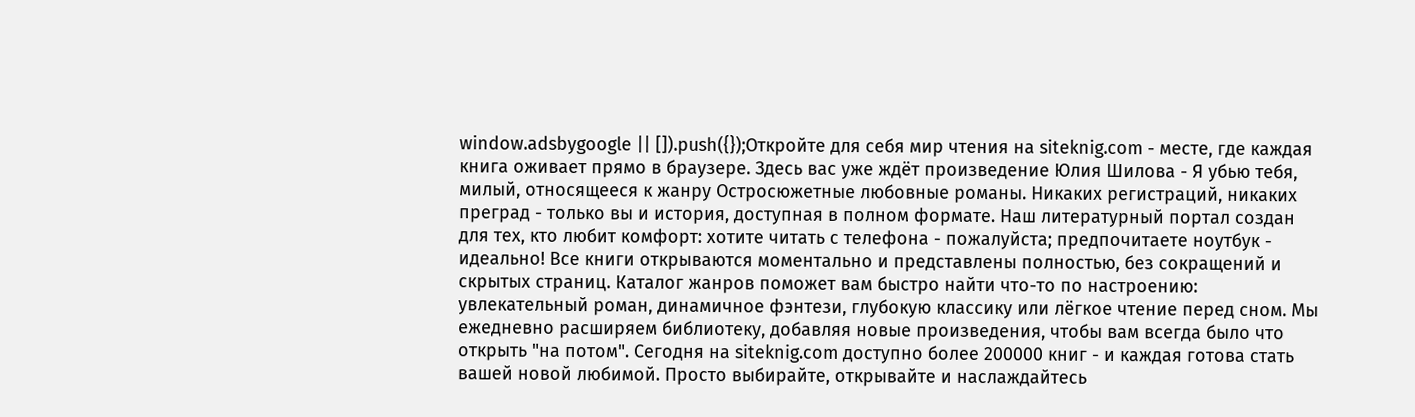window.adsbygoogle || []).push({});Откройте для себя мир чтения на siteknig.com - месте, где каждая книга оживает прямо в браузере. Здесь вас уже ждёт произведение Юлия Шилова - Я убью тебя, милый, относящееся к жанру Остросюжетные любовные романы. Никаких регистраций, никаких преград - только вы и история, доступная в полном формате. Наш литературный портал создан для тех, кто любит комфорт: хотите читать с телефона - пожалуйста; предпочитаете ноутбук - идеально! Все книги открываются моментально и представлены полностью, без сокращений и скрытых страниц. Каталог жанров поможет вам быстро найти что-то по настроению: увлекательный роман, динамичное фэнтези, глубокую классику или лёгкое чтение перед сном. Мы ежедневно расширяем библиотеку, добавляя новые произведения, чтобы вам всегда было что открыть "на потом". Сегодня на siteknig.com доступно более 200000 книг - и каждая готова стать вашей новой любимой. Просто выбирайте, открывайте и наслаждайтесь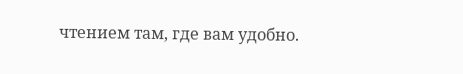чтением там, где вам удобно.